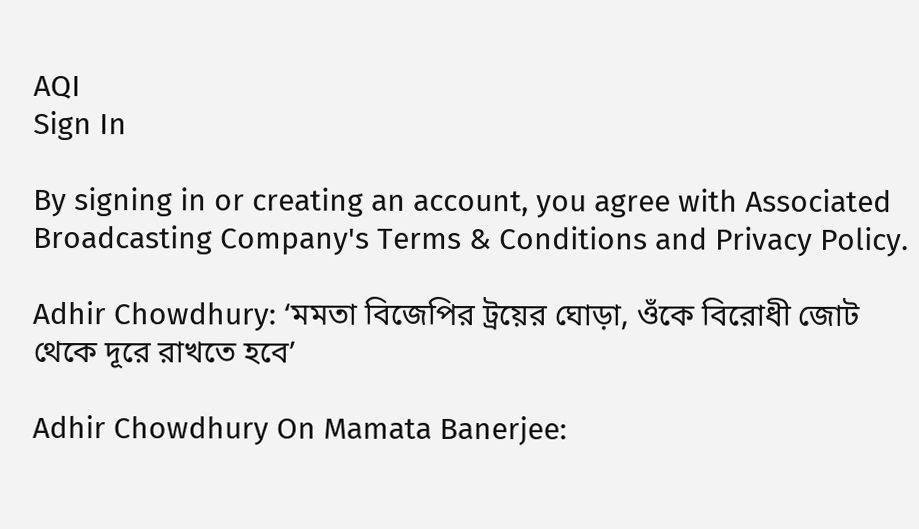AQI
Sign In

By signing in or creating an account, you agree with Associated Broadcasting Company's Terms & Conditions and Privacy Policy.

Adhir Chowdhury: ‘মমতা বিজেপির ট্রয়ের ঘোড়া, ওঁকে বিরোধী জোট থেকে দূরে রাখতে হবে’

Adhir Chowdhury On Mamata Banerjee: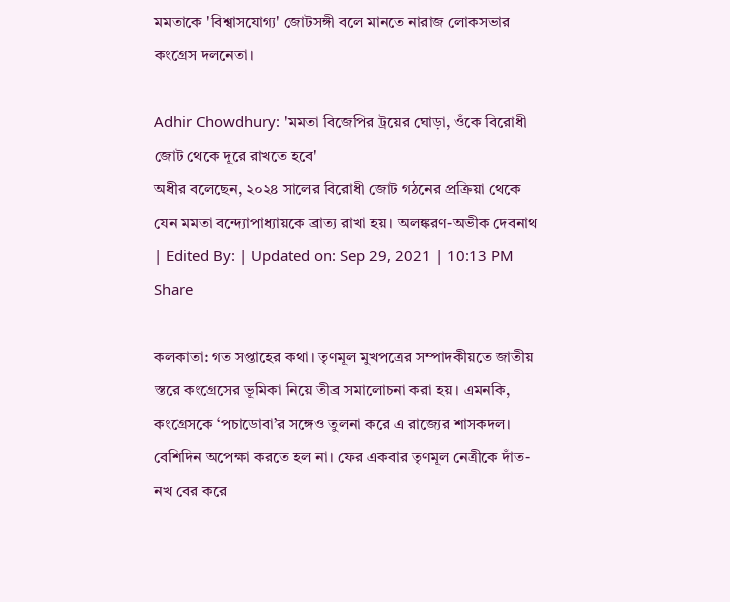মমতাকে 'বিশ্বাসযোগ্য' জোটসঙ্গী বলে মানতে নারাজ লোকসভার কংগ্রেস দলনেতা।

Adhir Chowdhury: 'মমতা বিজেপির ট্রয়ের ঘোড়া, ওঁকে বিরোধী জোট থেকে দূরে রাখতে হবে'
অধীর বলেছেন, ২০২৪ সালের বিরোধী জোট গঠনের প্রক্রিয়া থেকে যেন মমতা বন্দ্যোপাধ্যায়কে ব্রাত্য রাখা হয়। অলঙ্করণ-অভীক দেবনাথ
| Edited By: | Updated on: Sep 29, 2021 | 10:13 PM
Share

কলকাতা: গত সপ্তাহের কথা। তৃণমূল মুখপত্রের সম্পাদকীয়তে জাতীয় স্তরে কংগ্রেসের ভূমিকা নিয়ে তীব্র সমালোচনা করা হয়। এমনকি, কংগ্রেসকে ‘পচাডোবা’র সঙ্গেও তুলনা করে এ রাজ্যের শাসকদল। বেশিদিন অপেক্ষা করতে হল না। ফের একবার তৃণমূল নেত্রীকে দাঁত-নখ বের করে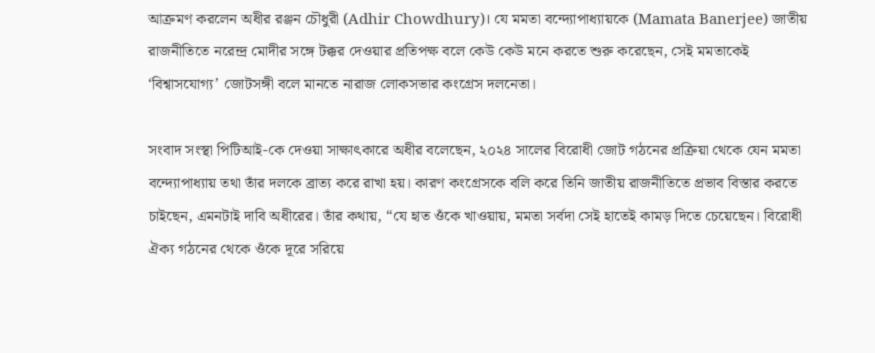আক্রমণ করলেন অধীর রঞ্জন চৌধুরী (Adhir Chowdhury)। যে মমতা বন্দ্যোপাধ্যায়কে (Mamata Banerjee) জাতীয় রাজনীতিতে নরেন্দ্র মোদীর সঙ্গে টক্কর দেওয়ার প্রতিপক্ষ বলে কেউ কেউ মনে করতে শুরু করেছেন, সেই মমতাকেই ‘বিশ্বাসযোগ্য’ জোটসঙ্গী বলে মানতে নারাজ লোকসভার কংগ্রেস দলনেতা।

সংবাদ সংস্থা পিটিআই-কে দেওয়া সাক্ষাৎকারে অধীর বলেছেন, ২০২৪ সালের বিরোধী জোট গঠনের প্রক্রিয়া থেকে যেন মমতা বন্দ্যোপাধ্যায় তথা তাঁর দলকে ব্রাত্য করে রাখা হয়। কারণ কংগ্রেসকে বলি করে তিনি জাতীয় রাজনীতিতে প্রভাব বিস্তার করতে চাইছেন, এমনটাই দাবি অধীরের। তাঁর কথায়, “যে হাত ওঁকে খাওয়ায়, মমতা সর্বদা সেই হাতেই কামড় দিতে চেয়েছেন। বিরোধী ঐক্য গঠনের থেকে ওঁকে দূরে সরিয়ে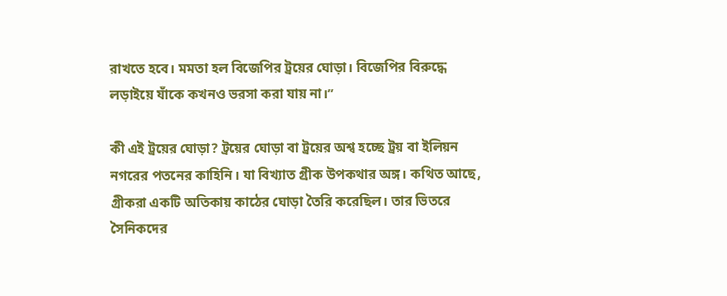রাখতে হবে। মমতা হল বিজেপির ট্রয়ের ঘোড়া। বিজেপির বিরুদ্ধে লড়াইয়ে যাঁকে কখনও ভরসা করা যায় না।”

কী এই ট্রয়ের ঘোড়া? ট্রয়ের ঘোড়া বা ট্রয়ের অশ্ব হচ্ছে ট্রয় বা ইলিয়ন নগরের পতনের কাহিনি। যা বিখ্যাত গ্রীক উপকথার অঙ্গ। কথিত আছে, গ্রীকরা একটি অতিকায় কাঠের ঘোড়া তৈরি করেছিল। তার ভিতরে সৈনিকদের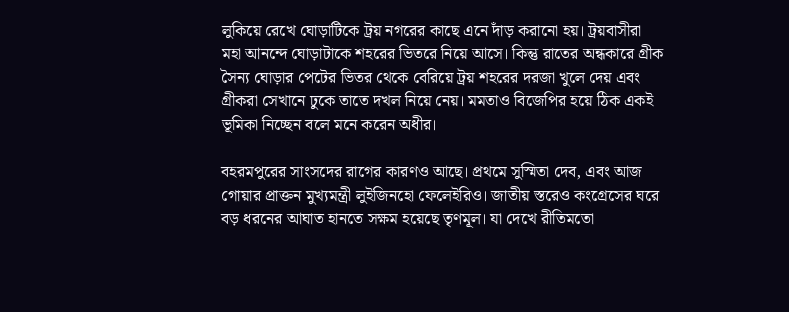লুকিয়ে রেখে ঘোড়াটিকে ট্রয় নগরের কাছে এনে দাঁড় করানো হয়। ট্রয়বাসীরা মহা আনন্দে ঘোড়াটাকে শহরের ভিতরে নিয়ে আসে। কিন্তু রাতের অন্ধকারে গ্রীক সৈন্য ঘোড়ার পেটের ভিতর থেকে বেরিয়ে ট্রয় শহরের দরজা খুলে দেয় এবং গ্রীকরা সেখানে ঢুকে তাতে দখল নিয়ে নেয়। মমতাও বিজেপির হয়ে ঠিক একই ভূমিকা নিচ্ছেন বলে মনে করেন অধীর।

বহরমপুরের সাংসদের রাগের কারণও আছে। প্রথমে সুস্মিতা দেব, এবং আজ গোয়ার প্রাক্তন মুখ্যমন্ত্রী লুইজিনহো ফেলেইরিও। জাতীয় স্তরেও কংগ্রেসের ঘরে বড় ধরনের আঘাত হানতে সক্ষম হয়েছে তৃণমূল। যা দেখে রীতিমতো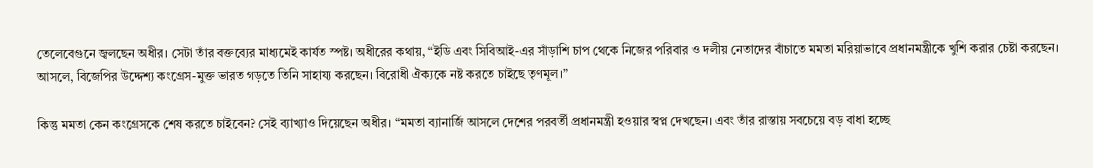তেলেবেগুনে জ্বলছেন অধীর। সেটা তাঁর বক্তব্যের মাধ্যমেই কার্যত স্পষ্ট। অধীরের কথায়, “ইডি এবং সিবিআই-এর সাঁড়াশি চাপ থেকে নিজের পরিবার ও দলীয় নেতাদের বাঁচাতে মমতা মরিয়াভাবে প্রধানমন্ত্রীকে খুশি করার চেষ্টা করছেন। আসলে, বিজেপির উদ্দেশ্য কংগ্রেস-মুক্ত ভারত গড়তে তিনি সাহায্য করছেন। বিরোধী ঐক্যকে নষ্ট করতে চাইছে তৃণমূল।”

কিন্তু মমতা কেন কংগ্রেসকে শেষ করতে চাইবেন? সেই ব্যাখ্যাও দিয়েছেন অধীর। “মমতা ব্যানার্জি আসলে দেশের পরবর্তী প্রধানমন্ত্রী হওয়ার স্বপ্ন দেখছেন। এবং তাঁর রাস্তায় সবচেয়ে বড় বাধা হচ্ছে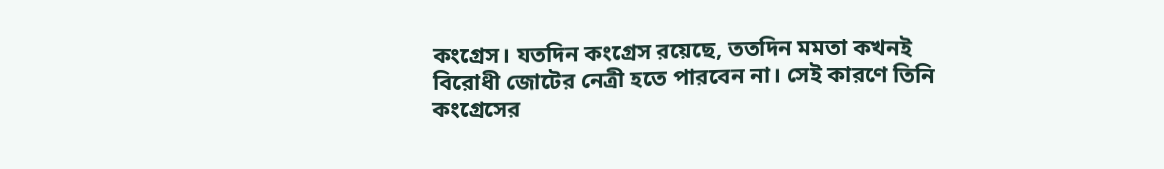কংগ্রেস। যতদিন কংগ্রেস রয়েছে, ততদিন মমতা কখনই বিরোধী জোটের নেত্রী হতে পারবেন না। সেই কারণে তিনি কংগ্রেসের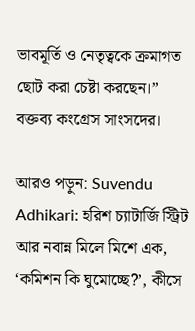ভাবমূর্তি ও নেতৃত্বকে ক্রমাগত ছোট করা চেষ্টা করছেন।” বক্তব্য কংগ্রেস সাংসদের।

আরও পড়ুন: Suvendu Adhikari: হরিশ চ্যাটার্জি স্ট্রিট আর নবান্ন মিলে মিশে এক, ‘কমিশন কি ঘুমোচ্ছে?’, কীসে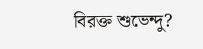বিরক্ত শুভেন্দু?